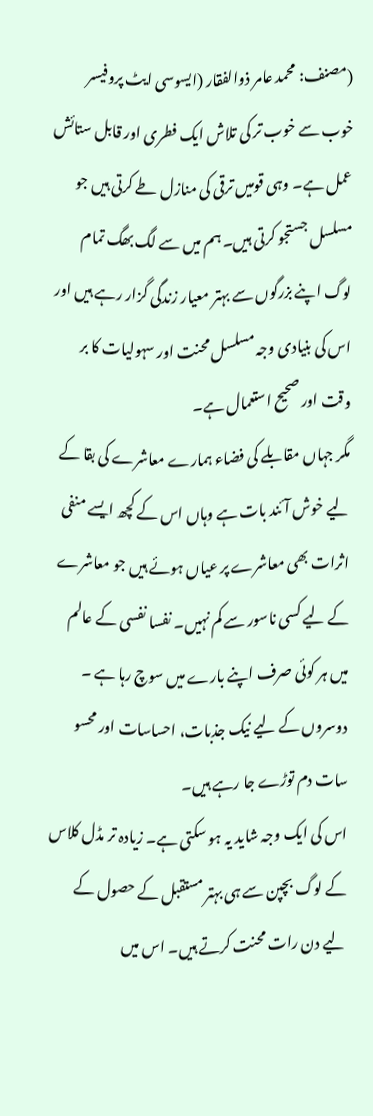(مصنف: محمد عامر ذوالفقار (ایسوسی ایٹ پروفیسر
خوب سے خوب تر کی تلاش ایک فطری اور قابل ستائش عمل ہے۔ وہی قومیں ترقی کی منازل طے کرتی ہیں جو مسلسل جستجو کرتی ہیں۔ ہم میں سے لگ بھگ تمام لوگ اپنے بزرگوں سے بہتر معیار زندگی گزار رہے ہیں اور اس کی بنیادی وجہ مسلسل محنت اور سہولیات کا بر وقت اور صحیح استعمال ہے۔
مگر جہاں مقابلے کی فضاء ہمارے معاشرے کی بقا کے لیے خوش آئند بات ہے وہاں اس کے کچھ ایسے منفی اثرات بھی معاشرے پر عیاں ہوئے ہیں جو معاشرے کے لیے کسی ناسور سے کم نہیں۔ نفسا نفسی کے عالم میں ہر کوئی صرف اپنے بارے میں سوچ رہا ہے ۔ دوسروں کے لیے نیک جذبات، احساسات اور محسو سات دم توڑے جا رہے ہیں۔
اس کی ایک وجہ شاید یہ ہو سکتی ہے۔ زیادہ تر مڈل کلاس کے لوگ بچپن سے ہی بہتر مستقبل کے حصول کے لیے دن رات محنت کرتے ہیں۔ اس میں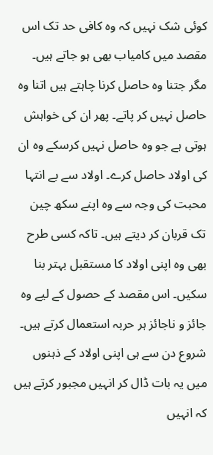کوئی شک نہیں کہ وہ کافی حد تک اس مقصد میں کامیاب بھی ہو جاتے ہیں۔ مگر جتنا وہ حاصل کرنا چاہتے ہیں اتنا وہ حاصل نہیں کر پاتے۔ پھر ان کی خواہش ہوتی ہے جو وہ حاصل نہیں کرسکے وہ ان کی اولاد حاصل کرے۔ اولاد سے بے انتہا محبت کی وجہ سے وہ اپنے سکھ چین تک قربان کر دیتے ہیں۔ تاکہ کسی طرح بھی وہ اپنی اولاد کا مستقبل بہتر بنا سکیں۔ اس مقصد کے حصول کے لیے وہ جائز و ناجائز ہر حربہ استعمال کرتے ہیں۔ شروع دن سے ہی اپنی اولاد کے ذہنوں میں یہ بات ڈال کر انہیں مجبور کرتے ہیں کہ انہیں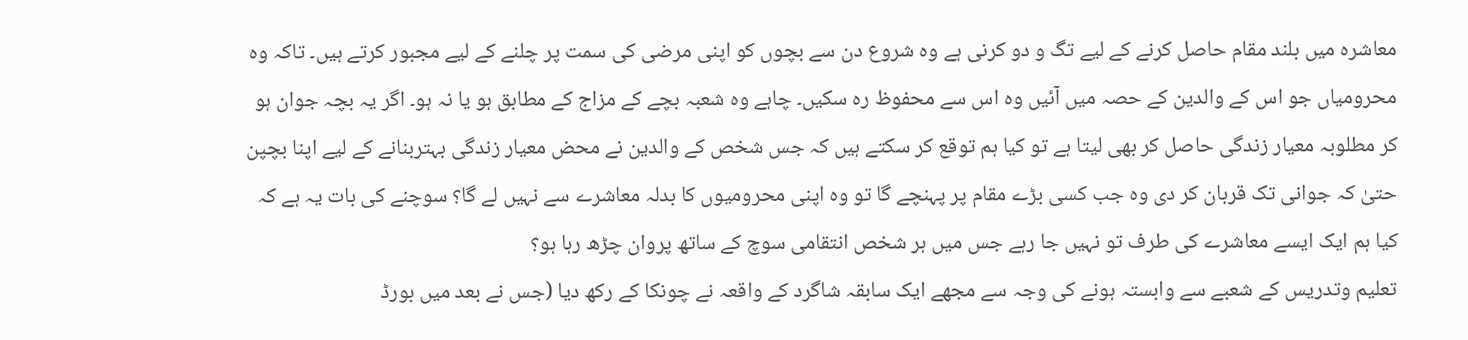معاشرہ میں بلند مقام حاصل کرنے کے لیے تگ و دو کرنی ہے وہ شروع دن سے بچوں کو اپنی مرضی کی سمت پر چلنے کے لیے مجبور کرتے ہیں۔ تاکہ وہ محرومیاں جو اس کے والدین کے حصہ میں آئیں وہ اس سے محفوظ رہ سکیں۔ چاہے وہ شعبہ بچے کے مزاج کے مطابق ہو یا نہ ہو۔ اگر یہ بچہ جوان ہو کر مطلوبہ معیار زندگی حاصل کر بھی لیتا ہے تو کیا ہم توقع کر سکتے ہیں کہ جس شخص کے والدین نے محض معیار زندگی بہتربنانے کے لیے اپنا بچپن حتیٰ کہ جوانی تک قربان کر دی وہ جب کسی بڑے مقام پر پہنچے گا تو وہ اپنی محرومیوں کا بدلہ معاشرے سے نہیں لے گا؟ سوچنے کی بات یہ ہے کہ کیا ہم ایک ایسے معاشرے کی طرف تو نہیں جا رہے جس میں ہر شخص انتقامی سوچ کے ساتھ پروان چڑھ رہا ہو؟
تعلیم وتدریس کے شعبے سے وابستہ ہونے کی وجہ سے مجھے ایک سابقہ شاگرد کے واقعہ نے چونکا کے رکھ دیا (جس نے بعد میں بورڈ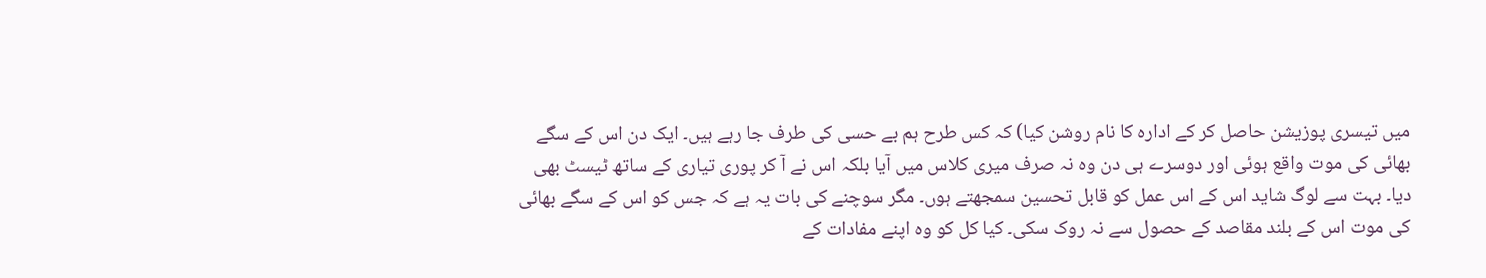میں تیسری پوزیشن حاصل کر کے ادارہ کا نام روشن کیا) کہ کس طرح ہم بے حسی کی طرف جا رہے ہیں۔ ایک دن اس کے سگے بھائی کی موت واقع ہوئی اور دوسرے ہی دن وہ نہ صرف میری کلاس میں آیا بلکہ اس نے آ کر پوری تیاری کے ساتھ ٹیسٹ بھی دیا۔ بہت سے لوگ شاید اس کے اس عمل کو قابل تحسین سمجھتے ہوں۔ مگر سوچنے کی بات یہ ہے کہ جس کو اس کے سگے بھائی کی موت اس کے بلند مقاصد کے حصول سے نہ روک سکی۔ کیا کل کو وہ اپنے مفادات کے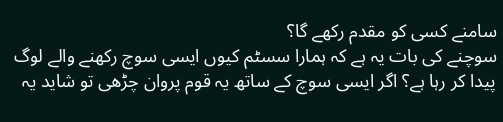سامنے کسی کو مقدم رکھے گا؟
سوچنے کی بات یہ ہے کہ ہمارا سسٹم کیوں ایسی سوچ رکھنے والے لوگ پیدا کر رہا ہے؟ اگر ایسی سوچ کے ساتھ یہ قوم پروان چڑھی تو شاید یہ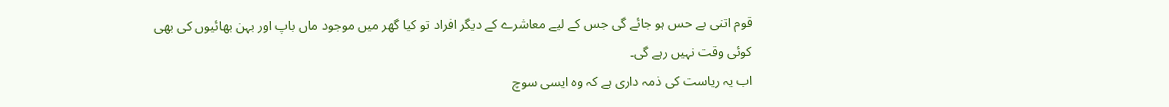قوم اتنی بے حس ہو جائے گی جس کے لیے معاشرے کے دیگر افراد تو کیا گھر میں موجود ماں باپ اور بہن بھائیوں کی بھی کوئی وقت نہیں رہے گی۔
اب یہ ریاست کی ذمہ داری ہے کہ وہ ایسی سوچ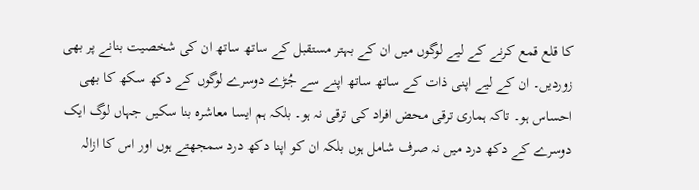کا قلع قمع کرنے کے لیے لوگوں میں ان کے بہتر مستقبل کے ساتھ ساتھ ان کی شخصیت بنانے پر بھی زوردیں۔ ان کے لیے اپنی ذات کے ساتھ ساتھ اپنے سے جُڑے دوسرے لوگوں کے دکھ سکھ کا بھی احساس ہو۔ تاکہ ہماری ترقی محض افراد کی ترقی نہ ہو۔ بلکہ ہم ایسا معاشرہ بنا سکیں جہاں لوگ ایک دوسرے کے دکھ درد میں نہ صرف شامل ہوں بلکہ ان کو اپنا دکھ درد سمجھتے ہوں اور اس کا ازالہ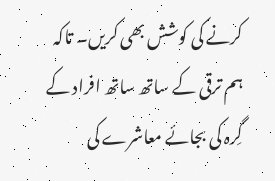کرنے کی کوشش بھی کریں۔ تاکہ ہم ترقی کے ساتھ ساتھ افراد کے گِرہ کی بجائے معاشرے کی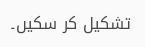تشکیل کر سکیں۔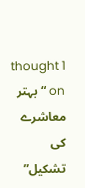1 thought on “بہتر معاشرے کی تشکیل”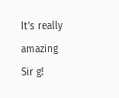It’s really amazing Sir g!